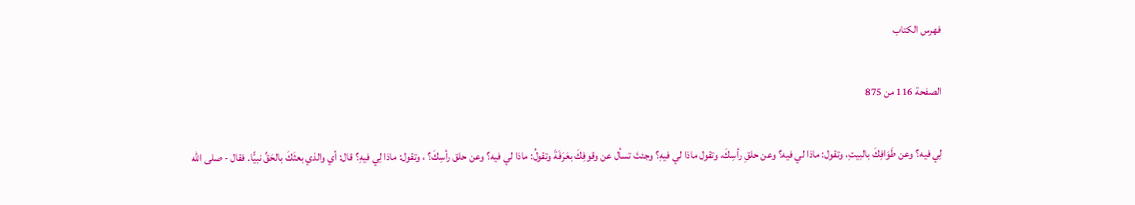فهرس الكتاب

الصفحة 116 من 875

لِي فيه؟ وعن طَوَافِكَ بالبيتِ، وتقول: ماذا لي فيه؟ وعن حلقِ رأسِكَ، وتقول ماذا لي فيهِ؟ وجئتَ تسأل عن وقوفِكَ بعَرَفَةَ وتقولُ: ماذا لي فيه؟ وعن حلق رأسِكَ؟ ، وتقول: ماذا لِي فيهِ؟ قال: أي والذي بعثَكَ بالحَقِّ نبيًّا. فقال - صلى الله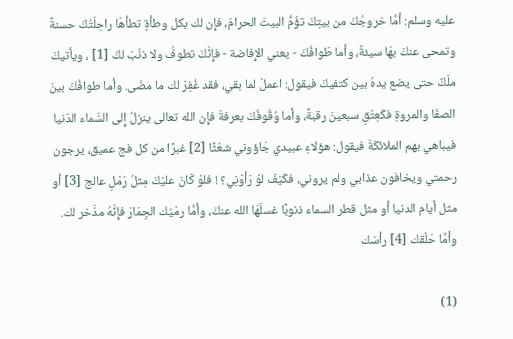عليه وسلم: أمَّا خروجُكَ من بيتِكَ تؤُمُّ البيتَ الحرامَ، فإِن لك بكل وطأةٍ تطأهَا راحِلَتُكَ حسنةً وتمحى عنكَ بهَا سيئةٌ، وأما طَوافُكَ - يعني الإِفاضة - فإِنَّكَ تطوفُ ولا ذنْبَ لكَ [1] ، ويأتيكَ ملَكٌ حتى يضع يدهُ بين كتفيكَ فيقول: اعملْ لما بقي، فقد غُفِرَ لك ما مضَى. وأما طوافُكَ بينَ الصفَا والمروةِ فكَعِتْقِ سبعينَ رقبةً، وأما وُقُوفُكَ بعرفةَ فإِن الله تعالى ينزلُ إِلى السَّماء الدّنيا فيباهي بهم الملائكَةَ فيقول: هؤلاءِ عبيدي جَاؤوني شعْثًا [2] غبرًا من كل فج عميق، يرجون رحمتي ويخافون عذابي ولم يروني، فكَيْفَ لوْ رَأوْنِي؟ ! فلوْ كَانَ عليْكَ مِثلُ رَمْلِ عالج [3] أو مثل أيام الدنيا أو مثل قطر السماء ذنوبًا غسلَهَا الله عنكَ، وأمَّا رمْيُك الجِمَارَ فإِنَّهُ مدَّخر لك. وأمَّا حَلْقك [4] رأسَك

(1)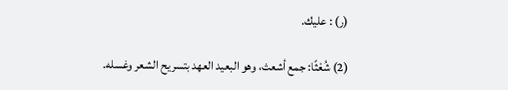(ر) : عليك.

(2) شُعْثًا: جمع أشعث، وهو البعيد العهد بتسريح الشعر وغسله.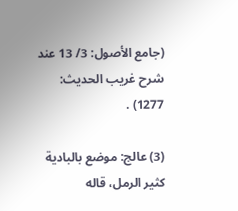(جامع الأصول: 3/ 13 عند شرح غريب الحديث: 1277) .

(3) عالج: موضع بالبادية كثير الرمل، قاله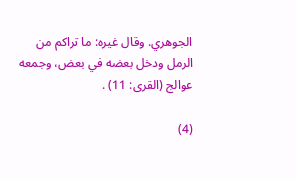الجوهري. وقال غيره: ما تراكم من الرمل ودخل بعضه في بعض، وجمعه عوالج (القرى: 11) .

(4)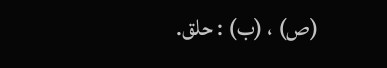(ص) ، (ب) : حلق.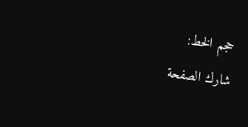حجم الخط:
شارك الصفحة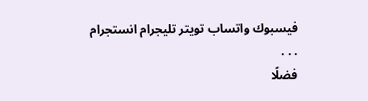فيسبوك واتساب تويتر تليجرام انستجرام
. . .
فضلًا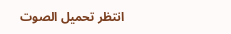انتظر تحميل الصوت